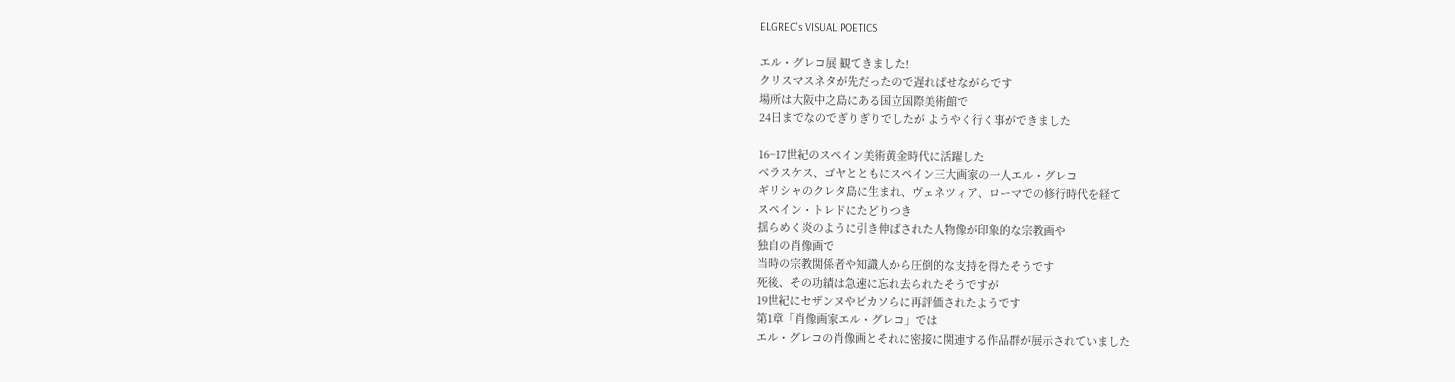ELGREC's VISUAL POETICS

エル・グレコ展 観てきました!
クリスマスネタが先だったので遅ればせながらです
場所は大阪中之島にある国立国際美術館で
24日までなのでぎりぎりでしたが ようやく行く事ができました

16~17世紀のスペイン美術黄金時代に活躍した
ベラスケス、ゴヤとともにスペイン三大画家の一人エル・グレコ
ギリシャのクレタ島に生まれ、ヴェネツィア、ローマでの修行時代を経て
スペイン・トレドにたどりつき
揺らめく炎のように引き伸ばされた人物像が印象的な宗教画や
独自の肖像画で
当時の宗教関係者や知識人から圧倒的な支持を得たそうです
死後、その功績は急速に忘れ去られたそうですが
19世紀にセザンヌやピカソらに再評価されたようです
第1章「肖像画家エル・グレコ」では
エル・グレコの肖像画とそれに密接に関連する作品群が展示されていました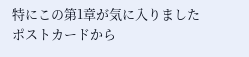特にこの第1章が気に入りました ポストカードから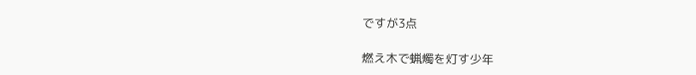ですが3点

燃え木で蝋燭を灯す少年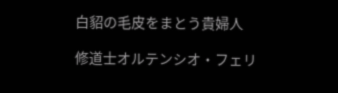白貂の毛皮をまとう貴婦人

修道士オルテンシオ・フェリ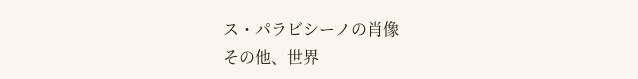ス・パラビシーノの肖像
その他、世界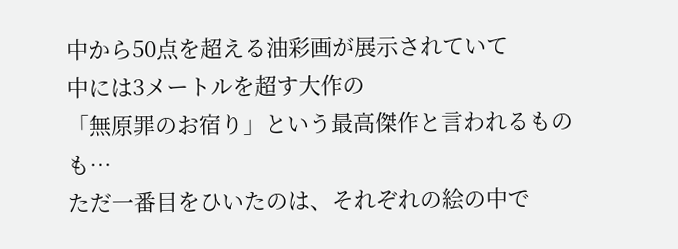中から50点を超える油彩画が展示されていて
中には3メートルを超す大作の
「無原罪のお宿り」という最高傑作と言われるものも…
ただ一番目をひいたのは、それぞれの絵の中で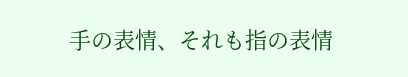手の表情、それも指の表情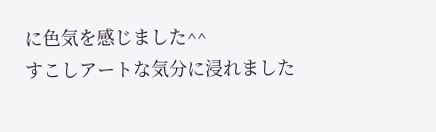に色気を感じました^^
すこしアートな気分に浸れました